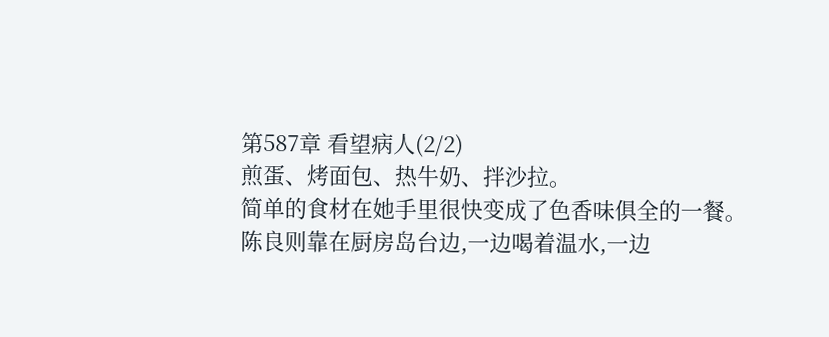第587章 看望病人(2/2)
煎蛋、烤面包、热牛奶、拌沙拉。
简单的食材在她手里很快变成了色香味俱全的一餐。
陈良则靠在厨房岛台边,一边喝着温水,一边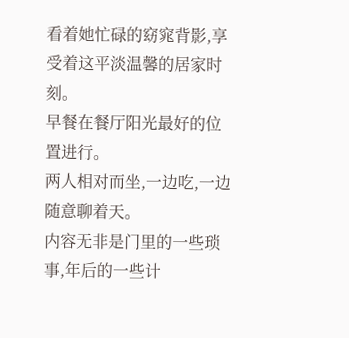看着她忙碌的窈窕背影,享受着这平淡温馨的居家时刻。
早餐在餐厅阳光最好的位置进行。
两人相对而坐,一边吃,一边随意聊着天。
内容无非是门里的一些琐事,年后的一些计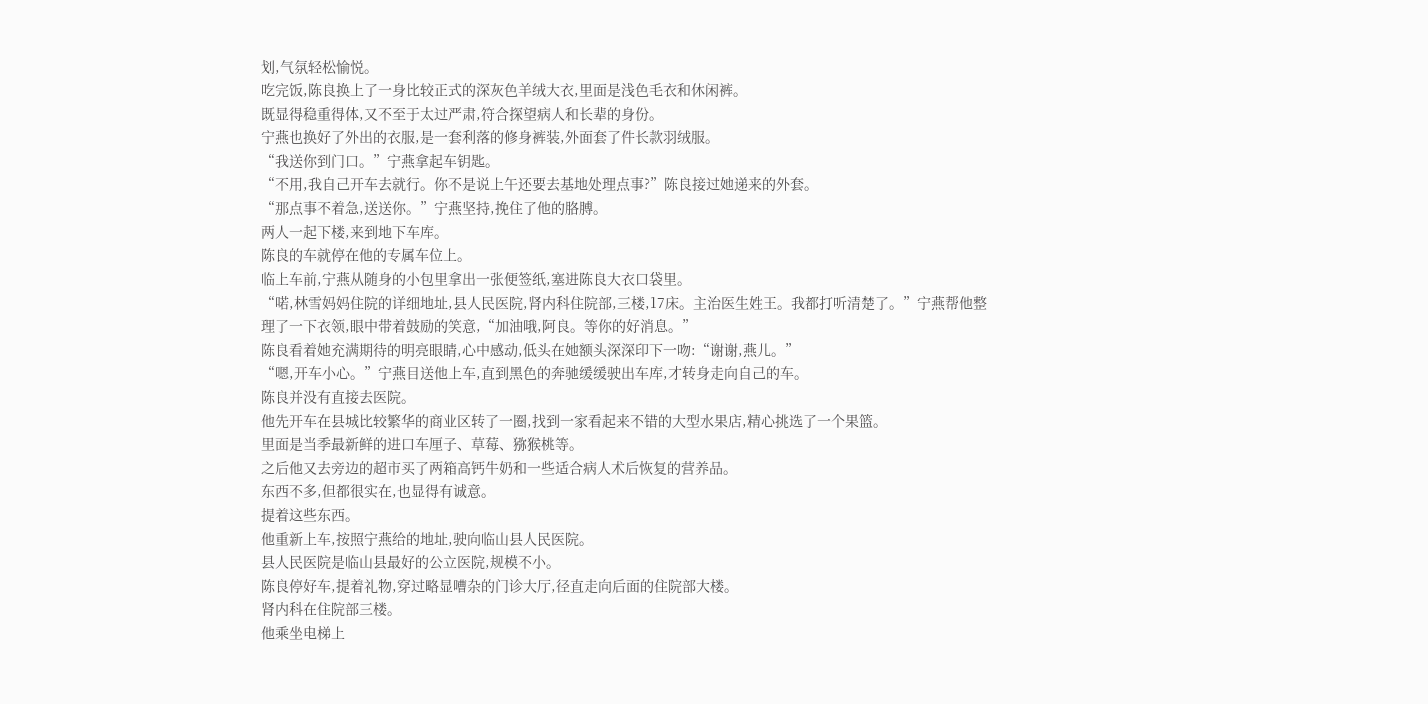划,气氛轻松愉悦。
吃完饭,陈良换上了一身比较正式的深灰色羊绒大衣,里面是浅色毛衣和休闲裤。
既显得稳重得体,又不至于太过严肃,符合探望病人和长辈的身份。
宁燕也换好了外出的衣服,是一套利落的修身裤装,外面套了件长款羽绒服。
“我送你到门口。”宁燕拿起车钥匙。
“不用,我自己开车去就行。你不是说上午还要去基地处理点事?”陈良接过她递来的外套。
“那点事不着急,送送你。”宁燕坚持,挽住了他的胳膊。
两人一起下楼,来到地下车库。
陈良的车就停在他的专属车位上。
临上车前,宁燕从随身的小包里拿出一张便签纸,塞进陈良大衣口袋里。
“喏,林雪妈妈住院的详细地址,县人民医院,肾内科住院部,三楼,17床。主治医生姓王。我都打听清楚了。”宁燕帮他整理了一下衣领,眼中带着鼓励的笑意,“加油哦,阿良。等你的好消息。”
陈良看着她充满期待的明亮眼睛,心中感动,低头在她额头深深印下一吻:“谢谢,燕儿。”
“嗯,开车小心。”宁燕目送他上车,直到黑色的奔驰缓缓驶出车库,才转身走向自己的车。
陈良并没有直接去医院。
他先开车在县城比较繁华的商业区转了一圈,找到一家看起来不错的大型水果店,精心挑选了一个果篮。
里面是当季最新鲜的进口车厘子、草莓、猕猴桃等。
之后他又去旁边的超市买了两箱高钙牛奶和一些适合病人术后恢复的营养品。
东西不多,但都很实在,也显得有诚意。
提着这些东西。
他重新上车,按照宁燕给的地址,驶向临山县人民医院。
县人民医院是临山县最好的公立医院,规模不小。
陈良停好车,提着礼物,穿过略显嘈杂的门诊大厅,径直走向后面的住院部大楼。
肾内科在住院部三楼。
他乘坐电梯上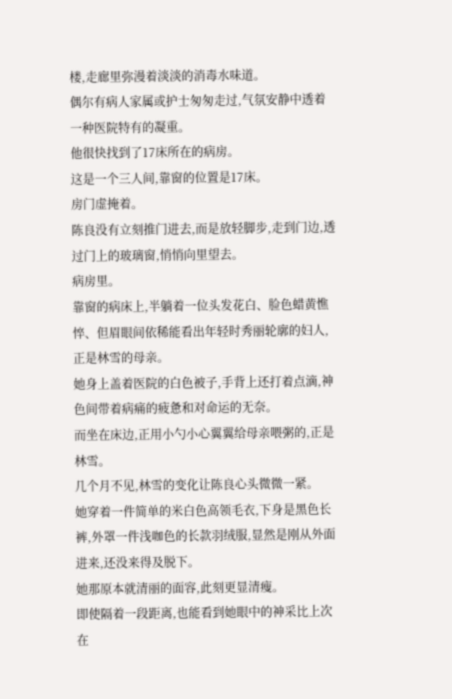楼,走廊里弥漫着淡淡的消毒水味道。
偶尔有病人家属或护士匆匆走过,气氛安静中透着一种医院特有的凝重。
他很快找到了17床所在的病房。
这是一个三人间,靠窗的位置是17床。
房门虚掩着。
陈良没有立刻推门进去,而是放轻脚步,走到门边,透过门上的玻璃窗,悄悄向里望去。
病房里。
靠窗的病床上,半躺着一位头发花白、脸色蜡黄憔悴、但眉眼间依稀能看出年轻时秀丽轮廓的妇人,正是林雪的母亲。
她身上盖着医院的白色被子,手背上还打着点滴,神色间带着病痛的疲惫和对命运的无奈。
而坐在床边,正用小勺小心翼翼给母亲喂粥的,正是林雪。
几个月不见,林雪的变化让陈良心头微微一紧。
她穿着一件简单的米白色高领毛衣,下身是黑色长裤,外罩一件浅咖色的长款羽绒服,显然是刚从外面进来,还没来得及脱下。
她那原本就清丽的面容,此刻更显清瘦。
即使隔着一段距离,也能看到她眼中的神采比上次在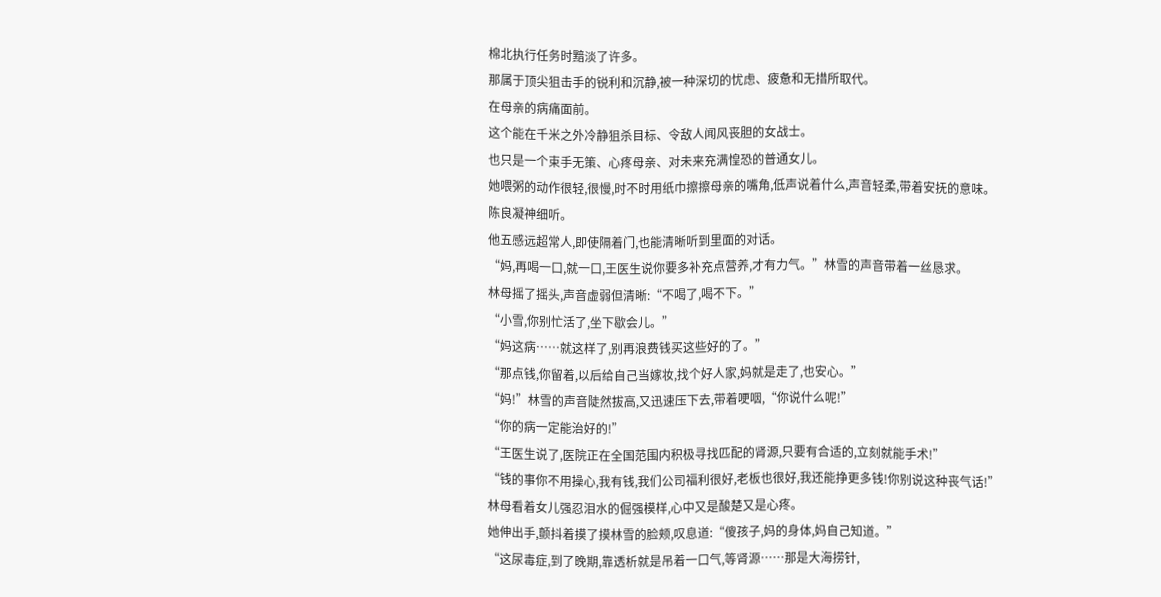棉北执行任务时黯淡了许多。
那属于顶尖狙击手的锐利和沉静,被一种深切的忧虑、疲惫和无措所取代。
在母亲的病痛面前。
这个能在千米之外冷静狙杀目标、令敌人闻风丧胆的女战士。
也只是一个束手无策、心疼母亲、对未来充满惶恐的普通女儿。
她喂粥的动作很轻,很慢,时不时用纸巾擦擦母亲的嘴角,低声说着什么,声音轻柔,带着安抚的意味。
陈良凝神细听。
他五感远超常人,即使隔着门,也能清晰听到里面的对话。
“妈,再喝一口,就一口,王医生说你要多补充点营养,才有力气。”林雪的声音带着一丝恳求。
林母摇了摇头,声音虚弱但清晰:“不喝了,喝不下。”
“小雪,你别忙活了,坐下歇会儿。”
“妈这病……就这样了,别再浪费钱买这些好的了。”
“那点钱,你留着,以后给自己当嫁妆,找个好人家,妈就是走了,也安心。”
“妈!”林雪的声音陡然拔高,又迅速压下去,带着哽咽,“你说什么呢!”
“你的病一定能治好的!”
“王医生说了,医院正在全国范围内积极寻找匹配的肾源,只要有合适的,立刻就能手术!”
“钱的事你不用操心,我有钱,我们公司福利很好,老板也很好,我还能挣更多钱!你别说这种丧气话!”
林母看着女儿强忍泪水的倔强模样,心中又是酸楚又是心疼。
她伸出手,颤抖着摸了摸林雪的脸颊,叹息道:“傻孩子,妈的身体,妈自己知道。”
“这尿毒症,到了晚期,靠透析就是吊着一口气,等肾源……那是大海捞针,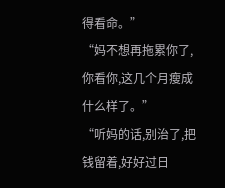得看命。”
“妈不想再拖累你了,你看你,这几个月瘦成什么样了。”
“听妈的话,别治了,把钱留着,好好过日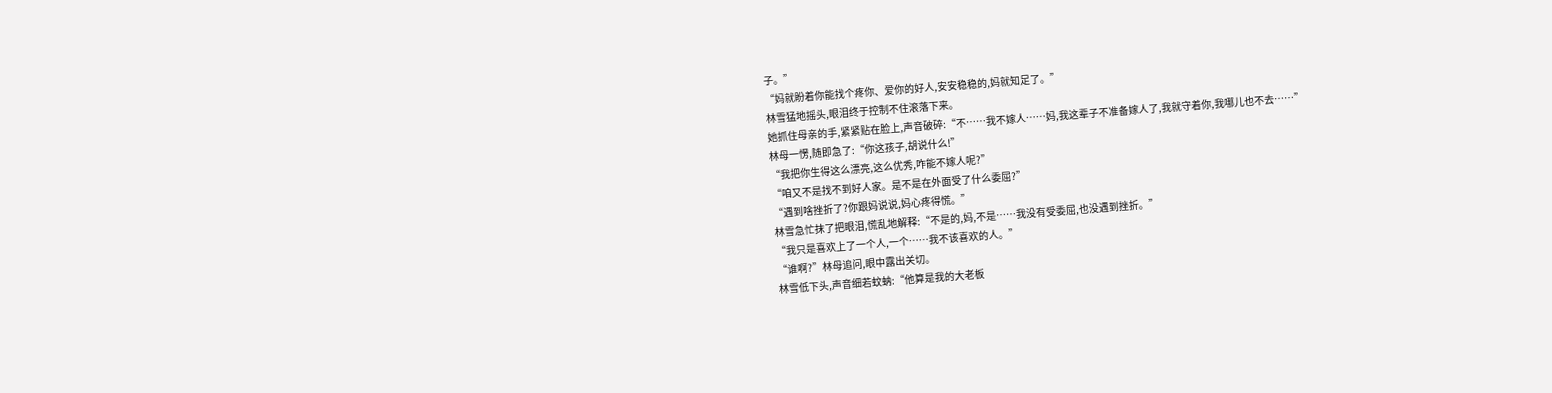子。”
“妈就盼着你能找个疼你、爱你的好人,安安稳稳的,妈就知足了。”
林雪猛地摇头,眼泪终于控制不住滚落下来。
她抓住母亲的手,紧紧贴在脸上,声音破碎:“不……我不嫁人……妈,我这辈子不准备嫁人了,我就守着你,我哪儿也不去……”
林母一愣,随即急了:“你这孩子,胡说什么!”
“我把你生得这么漂亮,这么优秀,咋能不嫁人呢?”
“咱又不是找不到好人家。是不是在外面受了什么委屈?”
“遇到啥挫折了?你跟妈说说,妈心疼得慌。”
林雪急忙抹了把眼泪,慌乱地解释:“不是的,妈,不是……我没有受委屈,也没遇到挫折。”
“我只是喜欢上了一个人,一个……我不该喜欢的人。”
“谁啊?”林母追问,眼中露出关切。
林雪低下头,声音细若蚊蚋:“他算是我的大老板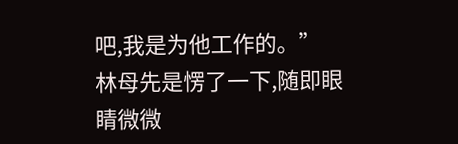吧,我是为他工作的。”
林母先是愣了一下,随即眼睛微微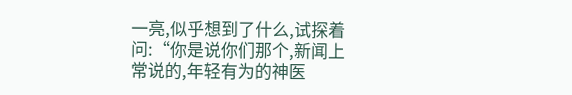一亮,似乎想到了什么,试探着问:“你是说你们那个,新闻上常说的,年轻有为的神医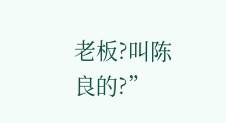老板?叫陈良的?”